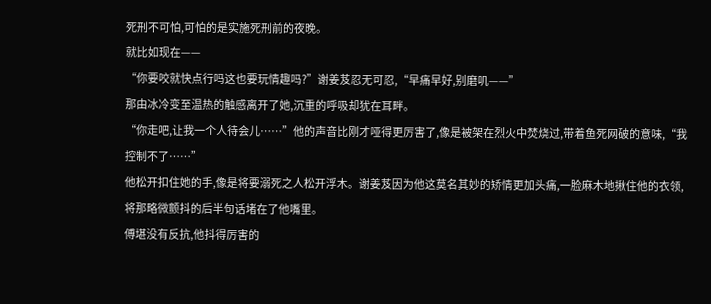死刑不可怕,可怕的是实施死刑前的夜晚。
就比如现在——
“你要咬就快点行吗这也要玩情趣吗?”谢姜芨忍无可忍,“早痛早好,别磨叽——”
那由冰冷变至温热的触感离开了她,沉重的呼吸却犹在耳畔。
“你走吧,让我一个人待会儿……”他的声音比刚才哑得更厉害了,像是被架在烈火中焚烧过,带着鱼死网破的意味,“我控制不了……”
他松开扣住她的手,像是将要溺死之人松开浮木。谢姜芨因为他这莫名其妙的矫情更加头痛,一脸麻木地揪住他的衣领,将那略微颤抖的后半句话堵在了他嘴里。
傅堪没有反抗,他抖得厉害的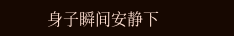身子瞬间安静下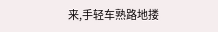来,手轻车熟路地搂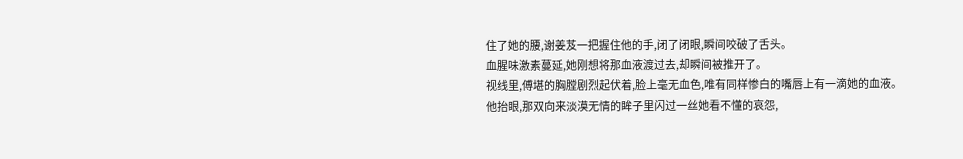住了她的腰,谢姜芨一把握住他的手,闭了闭眼,瞬间咬破了舌头。
血腥味激素蔓延,她刚想将那血液渡过去,却瞬间被推开了。
视线里,傅堪的胸膛剧烈起伏着,脸上毫无血色,唯有同样惨白的嘴唇上有一滴她的血液。他抬眼,那双向来淡漠无情的眸子里闪过一丝她看不懂的哀怨,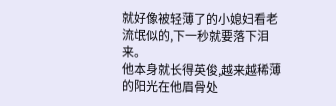就好像被轻薄了的小媳妇看老流氓似的,下一秒就要落下泪来。
他本身就长得英俊,越来越稀薄的阳光在他眉骨处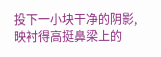投下一小块干净的阴影,映衬得高挺鼻梁上的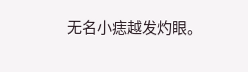无名小痣越发灼眼。